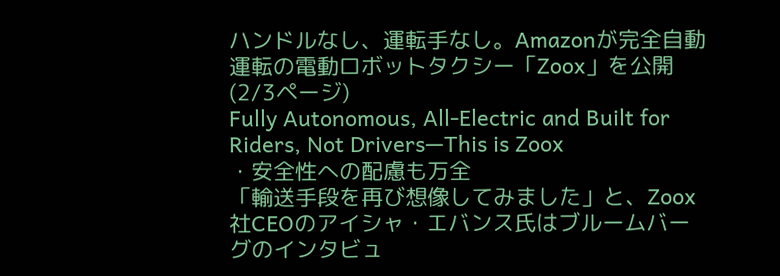ハンドルなし、運転手なし。Amazonが完全自動運転の電動ロボットタクシー「Zoox」を公開 (2/3ページ)
Fully Autonomous, All-Electric and Built for Riders, Not Drivers—This is Zoox
・安全性への配慮も万全
「輸送手段を再び想像してみました」と、Zoox社CEOのアイシャ・エバンス氏はブルームバーグのインタビュ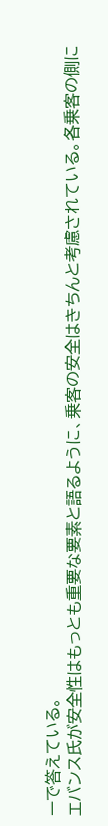ーで答えている。
エバンス氏が安全性はもっとも重要な要素と語るように、乗客の安全はきちんと考慮されている。各乗客の側に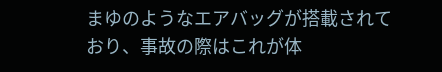まゆのようなエアバッグが搭載されており、事故の際はこれが体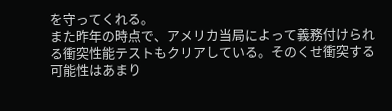を守ってくれる。
また昨年の時点で、アメリカ当局によって義務付けられる衝突性能テストもクリアしている。そのくせ衝突する可能性はあまり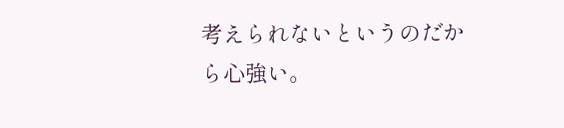考えられないというのだから心強い。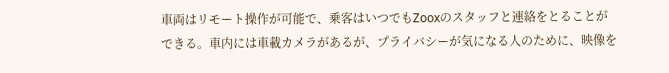車両はリモート操作が可能で、乗客はいつでもZooxのスタッフと連絡をとることができる。車内には車載カメラがあるが、プライバシーが気になる人のために、映像を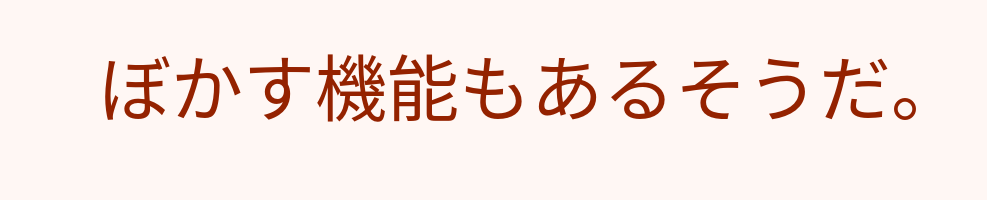ぼかす機能もあるそうだ。